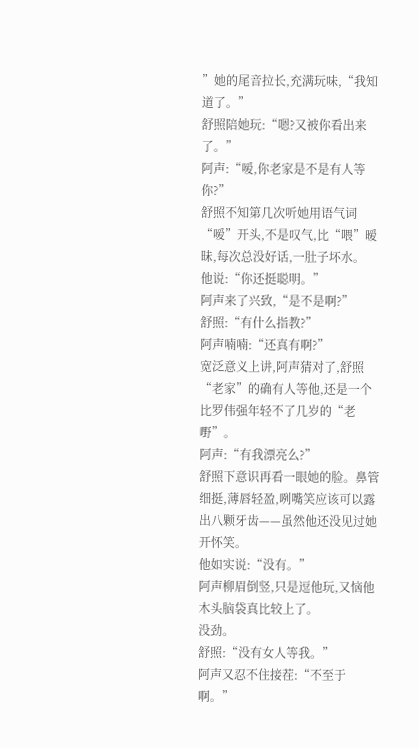”她的尾音拉长,充满玩味,“我知道了。”
舒照陪她玩:“嗯?又被你看出来了。”
阿声:“嗳,你老家是不是有人等你?”
舒照不知第几次听她用语气词“嗳”开头,不是叹气,比“喂”暧昧,每次总没好话,一肚子坏水。
他说:“你还挺聪明。”
阿声来了兴致,“是不是啊?”
舒照:“有什么指教?”
阿声喃喃:“还真有啊?”
宽泛意义上讲,阿声猜对了,舒照“老家”的确有人等他,还是一个比罗伟强年轻不了几岁的“老嘢”。
阿声:“有我漂亮么?”
舒照下意识再看一眼她的脸。鼻管细挺,薄唇轻盈,咧嘴笑应该可以露出八颗牙齿——虽然他还没见过她开怀笑。
他如实说:“没有。”
阿声柳眉倒竖,只是逗他玩,又恼他木头脑袋真比较上了。
没劲。
舒照:“没有女人等我。”
阿声又忍不住接茬:“不至于啊。”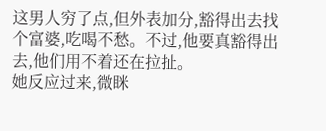这男人穷了点,但外表加分,豁得出去找个富婆,吃喝不愁。不过,他要真豁得出去,他们用不着还在拉扯。
她反应过来,微眯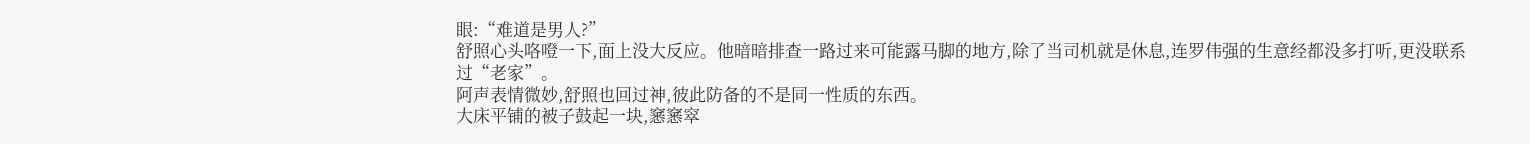眼:“难道是男人?”
舒照心头咯噔一下,面上没大反应。他暗暗排查一路过来可能露马脚的地方,除了当司机就是休息,连罗伟强的生意经都没多打听,更没联系过“老家”。
阿声表情微妙,舒照也回过神,彼此防备的不是同一性质的东西。
大床平铺的被子鼓起一块,窸窸窣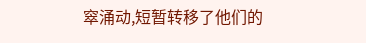窣涌动,短暂转移了他们的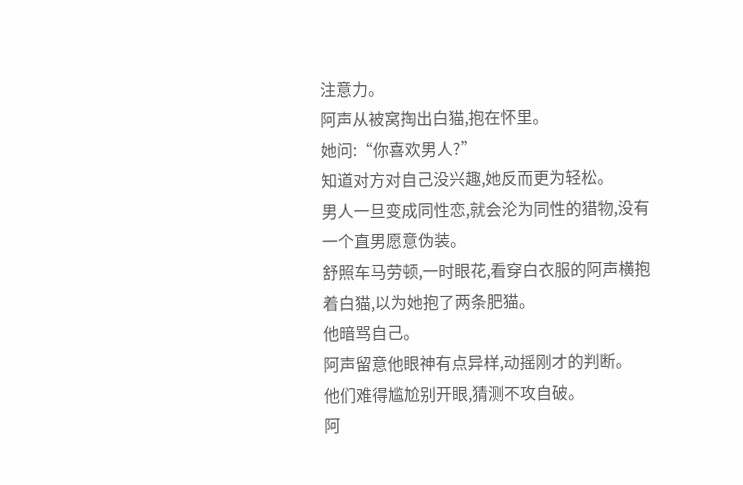注意力。
阿声从被窝掏出白猫,抱在怀里。
她问:“你喜欢男人?”
知道对方对自己没兴趣,她反而更为轻松。
男人一旦变成同性恋,就会沦为同性的猎物,没有一个直男愿意伪装。
舒照车马劳顿,一时眼花,看穿白衣服的阿声横抱着白猫,以为她抱了两条肥猫。
他暗骂自己。
阿声留意他眼神有点异样,动摇刚才的判断。
他们难得尴尬别开眼,猜测不攻自破。
阿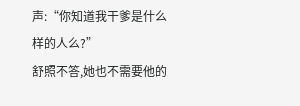声:“你知道我干爹是什么样的人么?”
舒照不答,她也不需要他的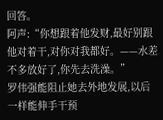回答。
阿声:“你想跟着他发财,最好别跟他对着干,对你对我都好。——水差不多放好了,你先去洗澡。”
罗伟强能阻止她去外地发展,以后一样能伸手干预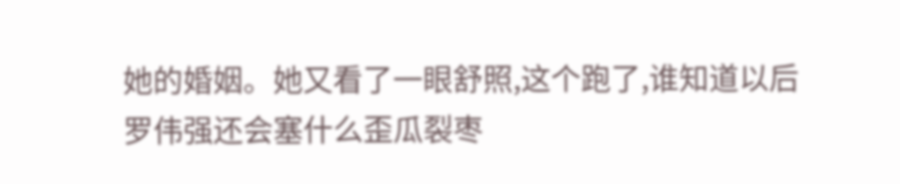她的婚姻。她又看了一眼舒照,这个跑了,谁知道以后罗伟强还会塞什么歪瓜裂枣